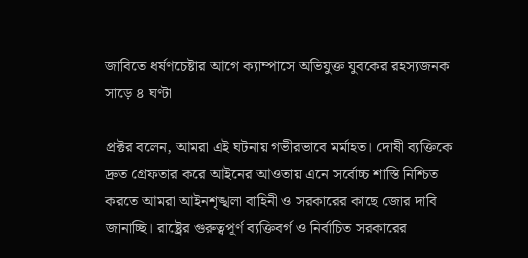জাবিতে ধর্ষণচেষ্টার আগে ক্যাম্পাসে অভিযুক্ত যুবকের রহস্যজনক সাড়ে ৪ ঘণ্টা

প্রক্টর বলেন, আমরা এই ঘটনায় গভীরভাবে মর্মাহত। দোষী ব্যক্তিকে দ্রুত গ্রেফতার করে আইনের আওতায় এনে সর্বোচ্চ শাস্তি নিশ্চিত করতে আমরা আইনশৃঙ্খলা বাহিনী ও সরকারের কাছে জোর দাবি জানাচ্ছি। রাষ্ট্রের গুরুত্বপূর্ণ ব্যক্তিবর্গ ও নির্বাচিত সরকারের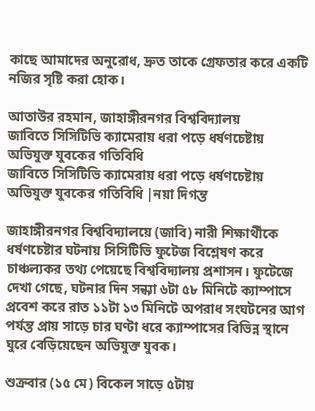কাছে আমাদের অনুরোধ, দ্রুত তাকে গ্রেফতার করে একটি নজির সৃষ্টি করা হোক।

আতাউর রহমান, জাহাঙ্গীরনগর বিশ্ববিদ্যালয়
জাবিতে সিসিটিভি ক্যামেরায় ধরা পড়ে ধর্ষণচেষ্টায় অভিযুক্ত যুবকের গতিবিধি
জাবিতে সিসিটিভি ক্যামেরায় ধরা পড়ে ধর্ষণচেষ্টায় অভিযুক্ত যুবকের গতিবিধি |নয়া দিগন্ত

জাহাঙ্গীরনগর বিশ্ববিদ্যালয়ে (জাবি) নারী শিক্ষার্থীকে ধর্ষণচেষ্টার ঘটনায় সিসিটিভি ফুটেজ বিশ্লেষণ করে চাঞ্চল্যকর তথ্য পেয়েছে বিশ্ববিদ্যালয় প্রশাসন। ফুটেজে দেখা গেছে, ঘটনার দিন সন্ধ্যা ৬টা ৫৮ মিনিটে ক্যাম্পাসে প্রবেশ করে রাত ১১টা ১৩ মিনিটে অপরাধ সংঘটনের আগ পর্যন্ত প্রায় সাড়ে চার ঘণ্টা ধরে ক্যাম্পাসের বিভিন্ন স্থানে ঘুরে বেড়িয়েছেন অভিযুক্ত যুবক।

শুক্রবার (১৫ মে) বিকেল সাড়ে ৫টায়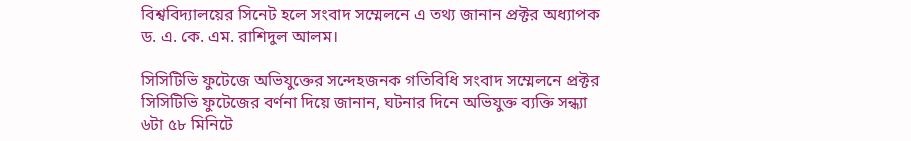বিশ্ববিদ্যালয়ের সিনেট হলে সংবাদ সম্মেলনে এ তথ্য জানান প্রক্টর অধ্যাপক ড. এ. কে. এম. রাশিদুল আলম।

সিসিটিভি ফুটেজে অভিযুক্তের সন্দেহজনক গতিবিধি সংবাদ সম্মেলনে প্রক্টর সিসিটিভি ফুটেজের বর্ণনা দিয়ে জানান, ঘটনার দিনে অভিযুক্ত ব্যক্তি সন্ধ্যা ৬টা ৫৮ মিনিটে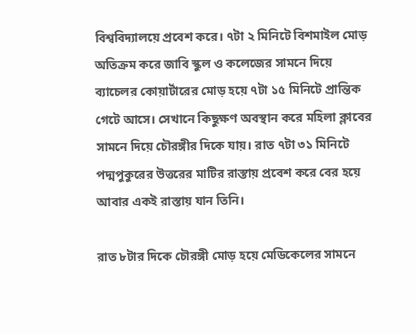বিশ্ববিদ্যালয়ে প্রবেশ করে। ৭টা ২ মিনিটে বিশমাইল মোড় অতিক্রম করে জাবি স্কুল ও কলেজের সামনে দিয়ে ব্যাচেলর কোয়ার্টারের মোড় হয়ে ৭টা ১৫ মিনিটে প্রান্তিক গেটে আসে। সেখানে কিছুক্ষণ অবস্থান করে মহিলা ক্লাবের সামনে দিয়ে চৌরঙ্গীর দিকে যায়। রাত ৭টা ৩১ মিনিটে পদ্মপুকুরের উত্তরের মাটির রাস্তায় প্রবেশ করে বের হয়ে আবার একই রাস্তায় যান তিনি।

রাত ৮টার দিকে চৌরঙ্গী মোড় হয়ে মেডিকেলের সামনে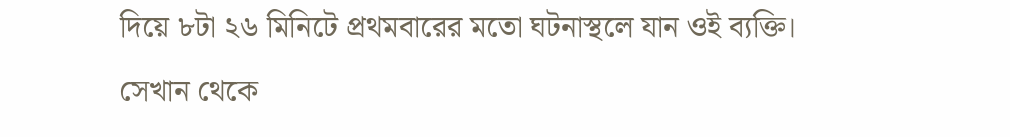দিয়ে ৮টা ২৬ মিনিটে প্রথমবারের মতো ঘটনাস্থলে যান ওই ব্যক্তি। সেখান থেকে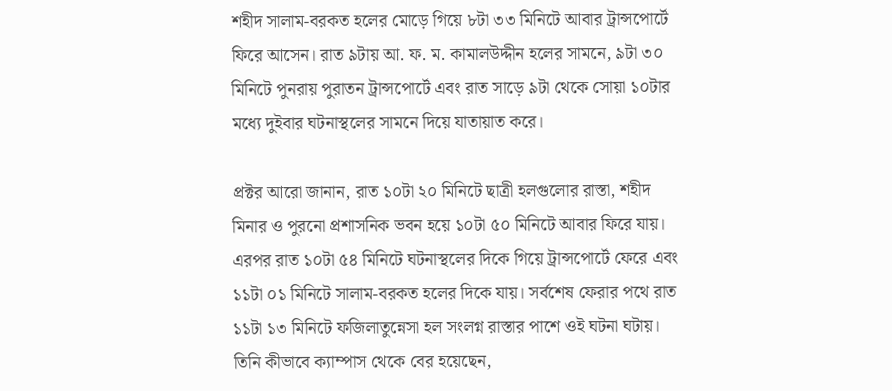শহীদ সালাম-বরকত হলের মোড়ে গিয়ে ৮টা ৩৩ মিনিটে আবার ট্রান্সপোর্টে ফিরে আসেন। রাত ৯টায় আ. ফ. ম. কামালউদ্দীন হলের সামনে, ৯টা ৩০ মিনিটে পুনরায় পুরাতন ট্রান্সপোর্টে এবং রাত সাড়ে ৯টা থেকে সোয়া ১০টার মধ্যে দুইবার ঘটনাস্থলের সামনে দিয়ে যাতায়াত করে।

প্রক্টর আরো জানান, রাত ১০টা ২০ মিনিটে ছাত্রী হলগুলোর রাস্তা, শহীদ মিনার ও পুরনো প্রশাসনিক ভবন হয়ে ১০টা ৫০ মিনিটে আবার ফিরে যায়। এরপর রাত ১০টা ৫৪ মিনিটে ঘটনাস্থলের দিকে গিয়ে ট্রান্সপোর্টে ফেরে এবং ১১টা ০১ মিনিটে সালাম-বরকত হলের দিকে যায়। সর্বশেষ ফেরার পথে রাত ১১টা ১৩ মিনিটে ফজিলাতুন্নেসা হল সংলগ্ন রাস্তার পাশে ওই ঘটনা ঘটায়। তিনি কীভাবে ক্যাম্পাস থেকে বের হয়েছেন,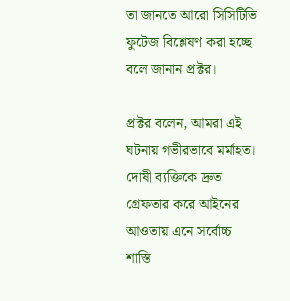তা জানতে আরো সিসিটিভি ফুটেজ বিশ্লেষণ করা হচ্ছে বলে জানান প্রক্টর।

প্রক্টর বলেন, আমরা এই ঘটনায় গভীরভাবে মর্মাহত। দোষী ব্যক্তিকে দ্রুত গ্রেফতার করে আইনের আওতায় এনে সর্বোচ্চ শাস্তি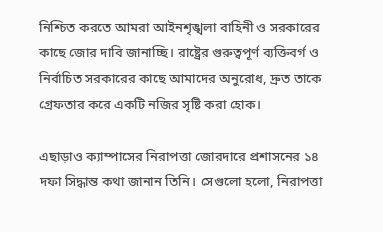নিশ্চিত করতে আমরা আইনশৃঙ্খলা বাহিনী ও সরকারের কাছে জোর দাবি জানাচ্ছি। রাষ্ট্রের গুরুত্বপূর্ণ ব্যক্তিবর্গ ও নির্বাচিত সরকারের কাছে আমাদের অনুরোধ, দ্রুত তাকে গ্রেফতার করে একটি নজির সৃষ্টি করা হোক।

এছাড়াও ক্যাম্পাসের নিরাপত্তা জোরদারে প্রশাসনের ১৪ দফা সিদ্ধান্ত কথা জানান তিনি। সেগুলো হলো, নিরাপত্তা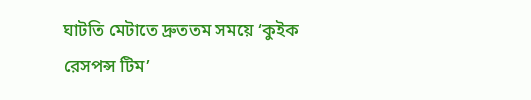ঘাটতি মেটাতে দ্রুততম সময়ে ‘কুইক রেসপন্স টিম’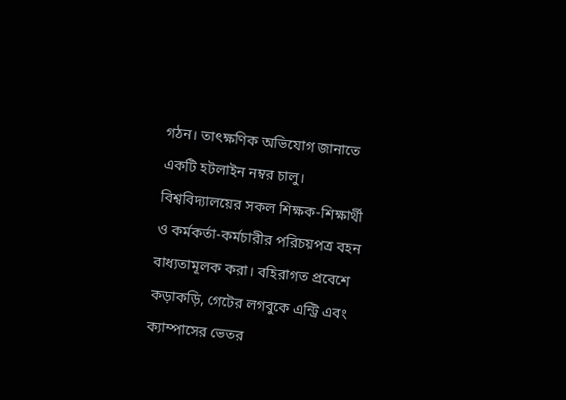গঠন। তাৎক্ষণিক অভিযোগ জানাতে একটি হটলাইন নম্বর চালু। বিশ্ববিদ্যালয়ের সকল শিক্ষক-শিক্ষার্থী ও কর্মকর্তা-কর্মচারীর পরিচয়পত্র বহন বাধ্যতামূলক করা। বহিরাগত প্রবেশে কড়াকড়ি, গেটের লগবুকে এন্ট্রি এবং ক্যাম্পাসের ভেতর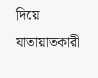দিয়ে যাতায়াতকারী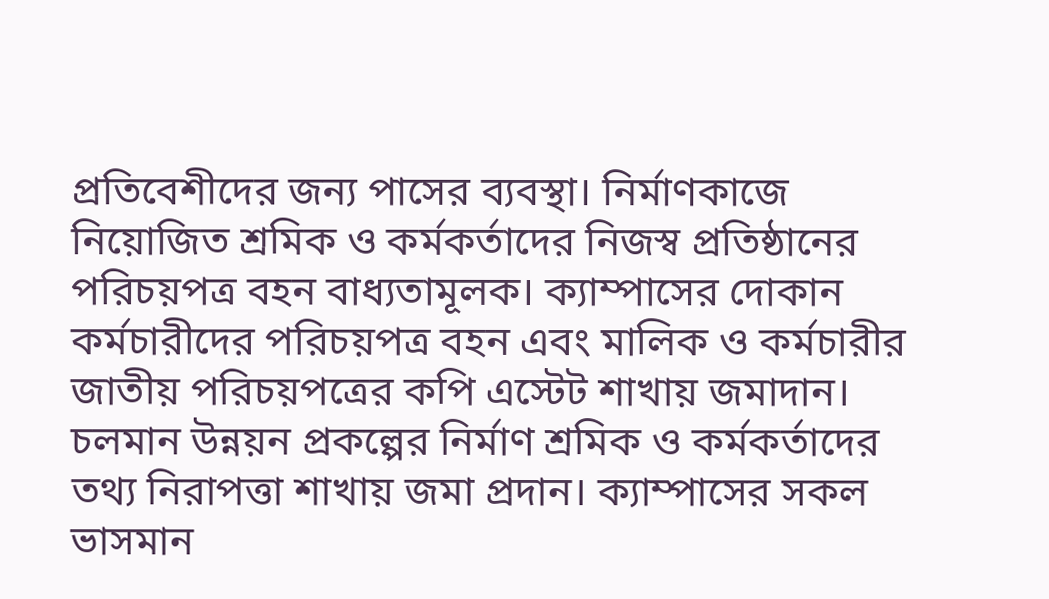প্রতিবেশীদের জন্য পাসের ব্যবস্থা। নির্মাণকাজে নিয়োজিত শ্রমিক ও কর্মকর্তাদের নিজস্ব প্রতিষ্ঠানের পরিচয়পত্র বহন বাধ্যতামূলক। ক্যাম্পাসের দোকান কর্মচারীদের পরিচয়পত্র বহন এবং মালিক ও কর্মচারীর জাতীয় পরিচয়পত্রের কপি এস্টেট শাখায় জমাদান। চলমান উন্নয়ন প্রকল্পের নির্মাণ শ্রমিক ও কর্মকর্তাদের তথ্য নিরাপত্তা শাখায় জমা প্রদান। ক্যাম্পাসের সকল ভাসমান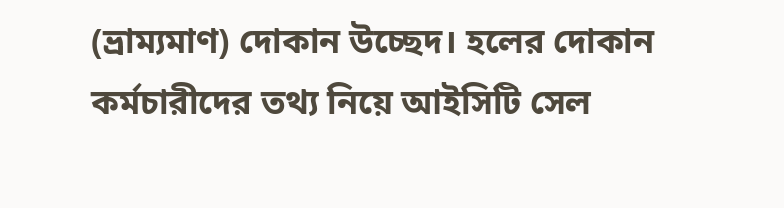(ভ্রাম্যমাণ) দোকান উচ্ছেদ। হলের দোকান কর্মচারীদের তথ্য নিয়ে আইসিটি সেল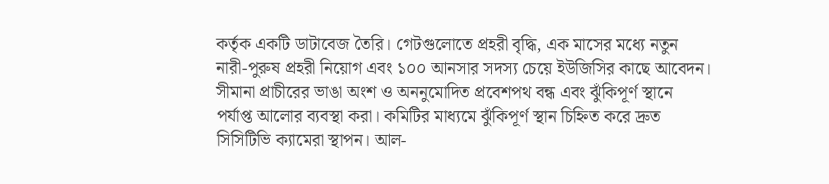কর্তৃক একটি ডাটাবেজ তৈরি। গেটগুলোতে প্রহরী বৃদ্ধি, এক মাসের মধ্যে নতুন নারী-পুরুষ প্রহরী নিয়োগ এবং ১০০ আনসার সদস্য চেয়ে ইউজিসির কাছে আবেদন। সীমানা প্রাচীরের ভাঙা অংশ ও অননুমোদিত প্রবেশপথ বন্ধ এবং ঝুঁকিপূর্ণ স্থানে পর্যাপ্ত আলোর ব্যবস্থা করা। কমিটির মাধ্যমে ঝুঁকিপূর্ণ স্থান চিহ্নিত করে দ্রুত সিসিটিভি ক্যামেরা স্থাপন। আল-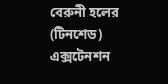বেরুনী হলের (টিনশেড) এক্সটেনশন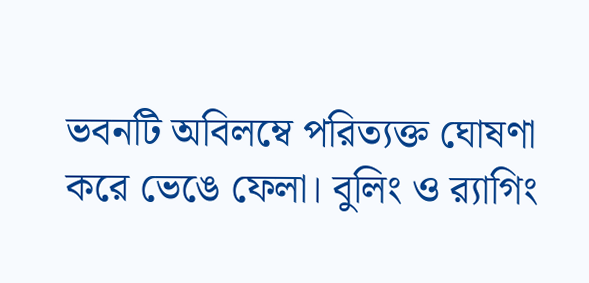ভবনটি অবিলম্বে পরিত্যক্ত ঘোষণা করে ভেঙে ফেলা। বুলিং ও র‍্যাগিং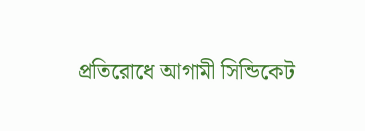প্রতিরোধে আগামী সিন্ডিকেট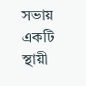সভায় একটি স্থায়ী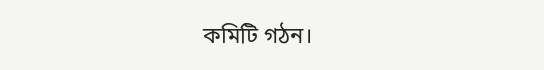কমিটি গঠন।